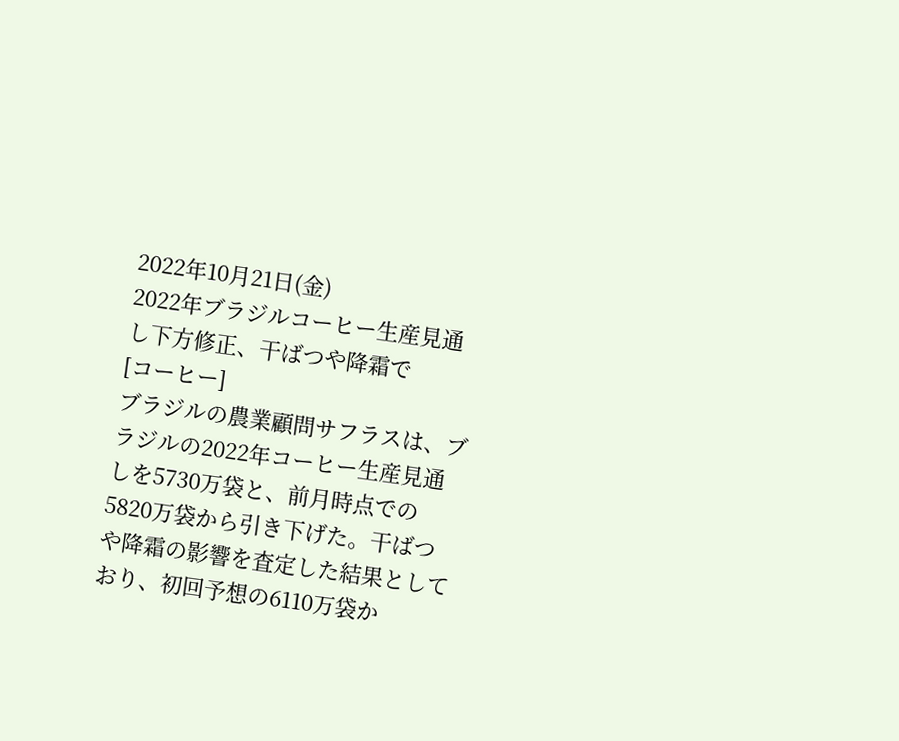2022年10月21日(金)
2022年ブラジルコーヒー生産見通し下方修正、干ばつや降霜で
[コーヒー]
ブラジルの農業顧問サフラスは、ブラジルの2022年コーヒー生産見通しを5730万袋と、前月時点での5820万袋から引き下げた。干ばつや降霜の影響を査定した結果としており、初回予想の6110万袋か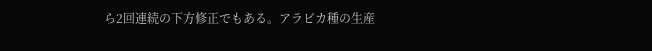ら2回連続の下方修正でもある。アラビカ種の生産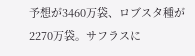予想が3460万袋、ロブスタ種が2270万袋。サフラスに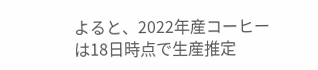よると、2022年産コーヒーは18日時点で生産推定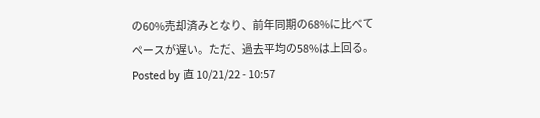の60%売却済みとなり、前年同期の68%に比べてペースが遅い。ただ、過去平均の58%は上回る。
Posted by 直 10/21/22 - 10:57